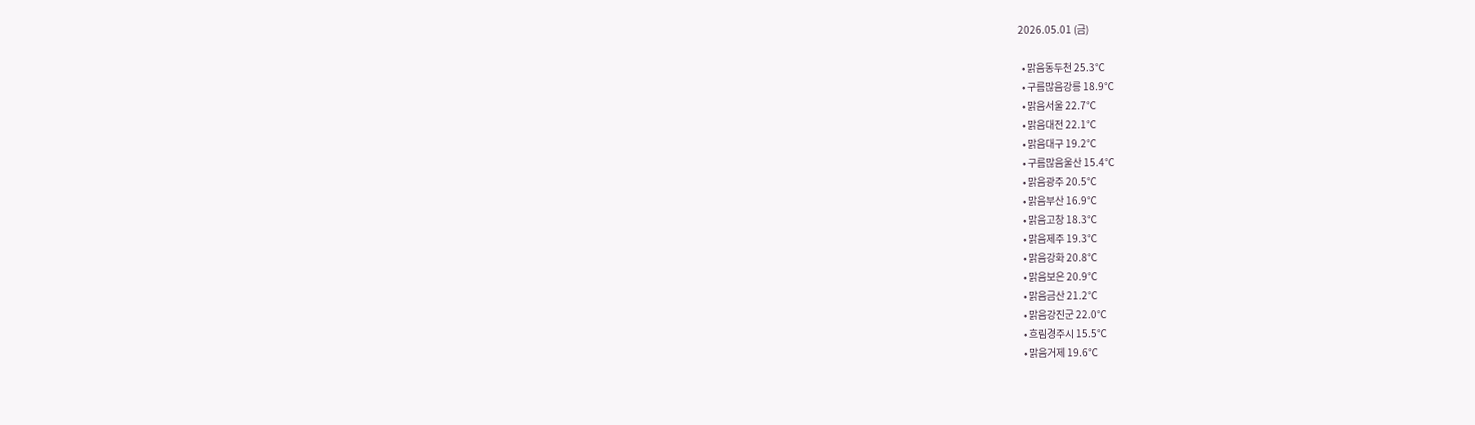2026.05.01 (금)

  • 맑음동두천 25.3℃
  • 구름많음강릉 18.9℃
  • 맑음서울 22.7℃
  • 맑음대전 22.1℃
  • 맑음대구 19.2℃
  • 구름많음울산 15.4℃
  • 맑음광주 20.5℃
  • 맑음부산 16.9℃
  • 맑음고창 18.3℃
  • 맑음제주 19.3℃
  • 맑음강화 20.8℃
  • 맑음보은 20.9℃
  • 맑음금산 21.2℃
  • 맑음강진군 22.0℃
  • 흐림경주시 15.5℃
  • 맑음거제 19.6℃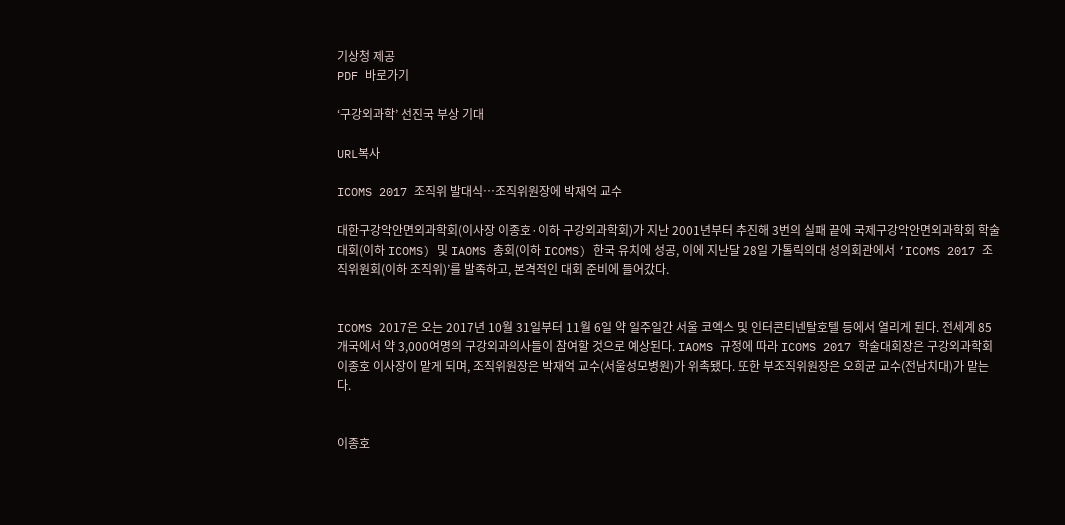기상청 제공
PDF 바로가기

‘구강외과학’ 선진국 부상 기대

URL복사

ICOMS 2017 조직위 발대식…조직위원장에 박재억 교수

대한구강악안면외과학회(이사장 이종호·이하 구강외과학회)가 지난 2001년부터 추진해 3번의 실패 끝에 국제구강악안면외과학회 학술대회(이하 ICOMS) 및 IAOMS 총회(이하 ICOMS) 한국 유치에 성공, 이에 지난달 28일 가톨릭의대 성의회관에서 ‘ICOMS 2017 조직위원회(이하 조직위)’를 발족하고, 본격적인 대회 준비에 들어갔다.


ICOMS 2017은 오는 2017년 10월 31일부터 11월 6일 약 일주일간 서울 코엑스 및 인터콘티넨탈호텔 등에서 열리게 된다. 전세계 85개국에서 약 3,000여명의 구강외과의사들이 참여할 것으로 예상된다. IAOMS 규정에 따라 ICOMS 2017 학술대회장은 구강외과학회 이종호 이사장이 맡게 되며, 조직위원장은 박재억 교수(서울성모병원)가 위촉됐다. 또한 부조직위원장은 오희균 교수(전남치대)가 맡는다.


이종호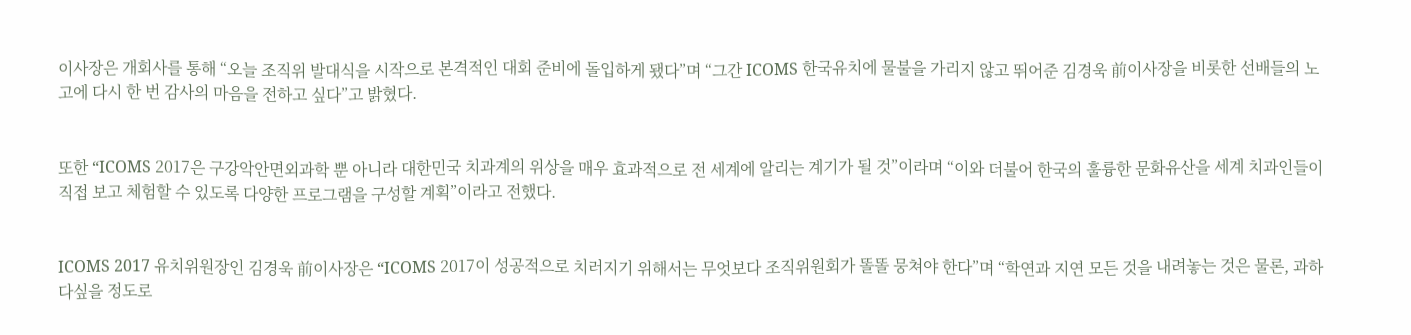이사장은 개회사를 통해 “오늘 조직위 발대식을 시작으로 본격적인 대회 준비에 돌입하게 됐다”며 “그간 ICOMS 한국유치에 물불을 가리지 않고 뛰어준 김경욱 前이사장을 비롯한 선배들의 노고에 다시 한 번 감사의 마음을 전하고 싶다”고 밝혔다.


또한 “ICOMS 2017은 구강악안면외과학 뿐 아니라 대한민국 치과계의 위상을 매우 효과적으로 전 세계에 알리는 계기가 될 것”이라며 “이와 더불어 한국의 훌륭한 문화유산을 세계 치과인들이 직접 보고 체험할 수 있도록 다양한 프로그램을 구성할 계획”이라고 전했다.


ICOMS 2017 유치위원장인 김경욱 前이사장은 “ICOMS 2017이 성공적으로 치러지기 위해서는 무엇보다 조직위원회가 똘똘 뭉쳐야 한다”며 “학연과 지연 모든 것을 내려놓는 것은 물론, 과하다싶을 정도로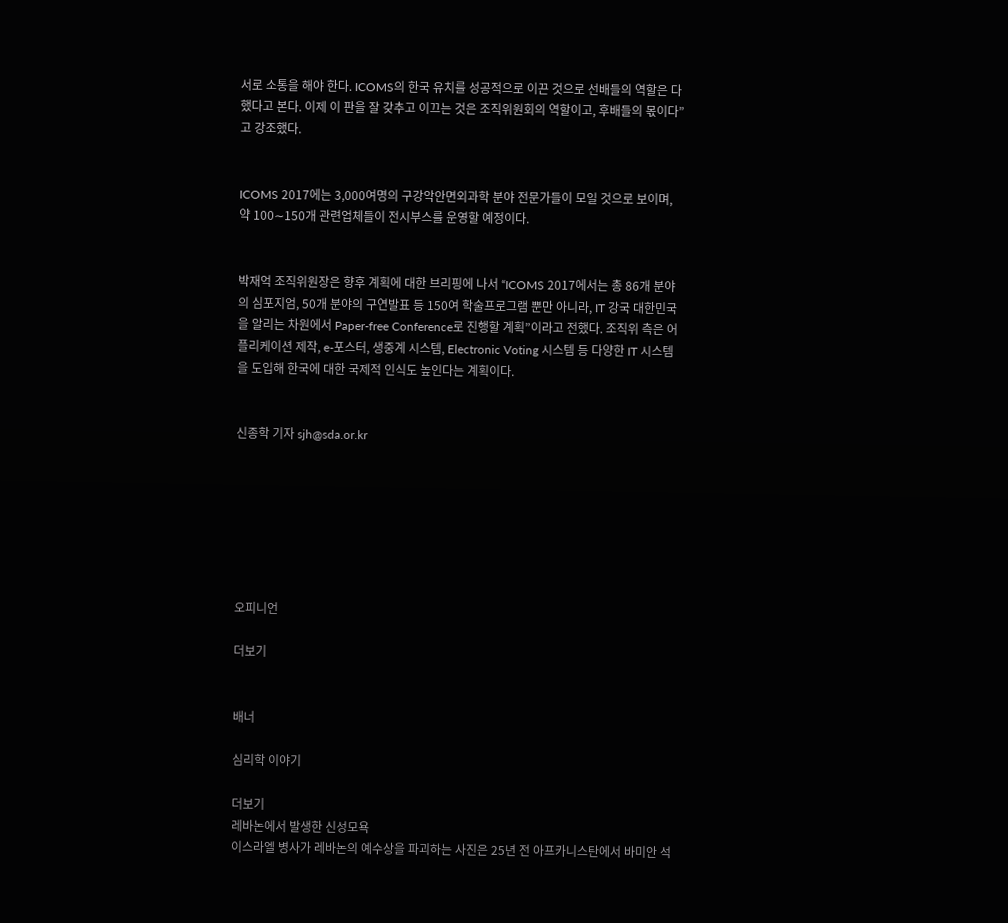서로 소통을 해야 한다. ICOMS의 한국 유치를 성공적으로 이끈 것으로 선배들의 역할은 다했다고 본다. 이제 이 판을 잘 갖추고 이끄는 것은 조직위원회의 역할이고, 후배들의 몫이다”고 강조했다.


ICOMS 2017에는 3,000여명의 구강악안면외과학 분야 전문가들이 모일 것으로 보이며, 약 100∼150개 관련업체들이 전시부스를 운영할 예정이다.


박재억 조직위원장은 향후 계획에 대한 브리핑에 나서 “ICOMS 2017에서는 총 86개 분야의 심포지엄, 50개 분야의 구연발표 등 150여 학술프로그램 뿐만 아니라, IT 강국 대한민국을 알리는 차원에서 Paper-free Conference로 진행할 계획”이라고 전했다. 조직위 측은 어플리케이션 제작, e-포스터, 생중계 시스템, Electronic Voting 시스템 등 다양한 IT 시스템을 도입해 한국에 대한 국제적 인식도 높인다는 계획이다.


신종학 기자 sjh@sda.or.kr







오피니언

더보기


배너

심리학 이야기

더보기
레바논에서 발생한 신성모욕
이스라엘 병사가 레바논의 예수상을 파괴하는 사진은 25년 전 아프카니스탄에서 바미안 석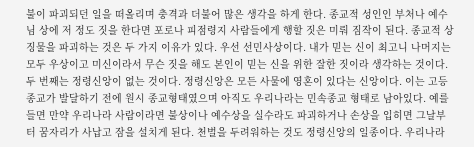불이 파괴되던 일을 떠올리며 충격과 더불어 많은 생각을 하게 한다. 종교적 성인인 부처나 예수님 상에 저 정도 짓을 한다면 포로나 피점령지 사람들에게 행할 짓은 미뤄 짐작이 된다. 종교적 상징물을 파괴하는 것은 두 가지 이유가 있다. 우선 선민사상이다. 내가 믿는 신이 최고니 나머지는 모두 우상이고 미신이라서 무슨 짓을 해도 본인이 믿는 신을 위한 잘한 짓이라 생각하는 것이다. 두 번째는 정령신앙이 없는 것이다. 정령신앙은 모든 사물에 영혼이 있다는 신앙이다. 이는 고등종교가 발달하기 전에 원시 종교형태였으며 아직도 우리나라는 민속종교 형태로 남아있다. 예를 들면 만약 우리나라 사람이라면 불상이나 예수상을 실수라도 파괴하거나 손상을 입히면 그날부터 꿈자리가 사납고 잠을 설치게 된다. 천벌을 두려워하는 것도 정령신앙의 일종이다. 우리나라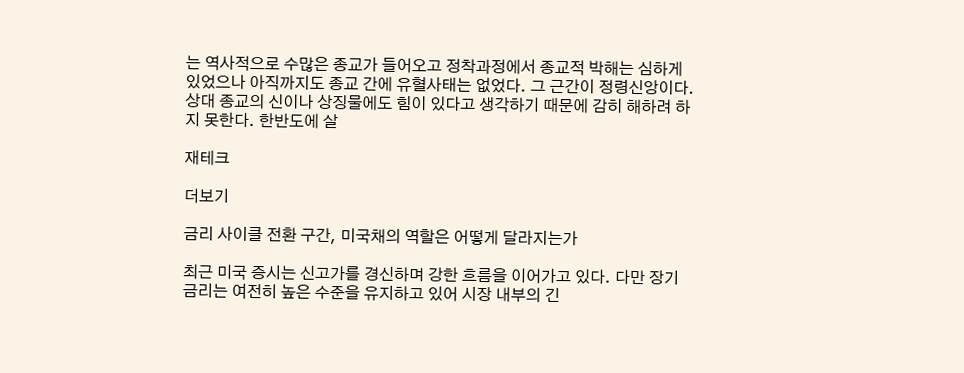는 역사적으로 수많은 종교가 들어오고 정착과정에서 종교적 박해는 심하게 있었으나 아직까지도 종교 간에 유혈사태는 없었다. 그 근간이 정령신앙이다. 상대 종교의 신이나 상징물에도 힘이 있다고 생각하기 때문에 감히 해하려 하지 못한다. 한반도에 살

재테크

더보기

금리 사이클 전환 구간, 미국채의 역할은 어떻게 달라지는가

최근 미국 증시는 신고가를 경신하며 강한 흐름을 이어가고 있다. 다만 장기 금리는 여전히 높은 수준을 유지하고 있어 시장 내부의 긴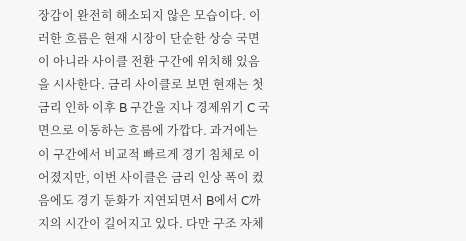장감이 완전히 해소되지 않은 모습이다. 이러한 흐름은 현재 시장이 단순한 상승 국면이 아니라 사이클 전환 구간에 위치해 있음을 시사한다. 금리 사이클로 보면 현재는 첫 금리 인하 이후 B 구간을 지나 경제위기 C 국면으로 이동하는 흐름에 가깝다. 과거에는 이 구간에서 비교적 빠르게 경기 침체로 이어졌지만, 이번 사이클은 금리 인상 폭이 컸음에도 경기 둔화가 지연되면서 B에서 C까지의 시간이 길어지고 있다. 다만 구조 자체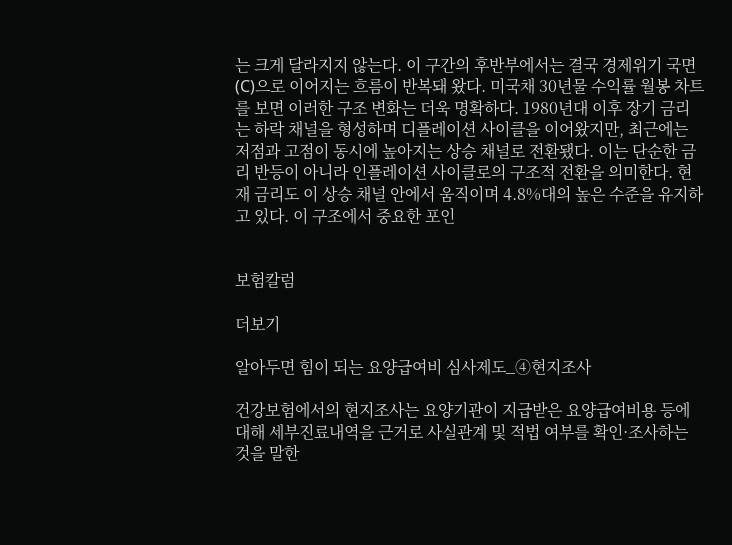는 크게 달라지지 않는다. 이 구간의 후반부에서는 결국 경제위기 국면(C)으로 이어지는 흐름이 반복돼 왔다. 미국채 30년물 수익률 월봉 차트를 보면 이러한 구조 변화는 더욱 명확하다. 1980년대 이후 장기 금리는 하락 채널을 형성하며 디플레이션 사이클을 이어왔지만, 최근에는 저점과 고점이 동시에 높아지는 상승 채널로 전환됐다. 이는 단순한 금리 반등이 아니라 인플레이션 사이클로의 구조적 전환을 의미한다. 현재 금리도 이 상승 채널 안에서 움직이며 4.8%대의 높은 수준을 유지하고 있다. 이 구조에서 중요한 포인


보험칼럼

더보기

알아두면 힘이 되는 요양급여비 심사제도_④현지조사

건강보험에서의 현지조사는 요양기관이 지급받은 요양급여비용 등에 대해 세부진료내역을 근거로 사실관계 및 적법 여부를 확인·조사하는 것을 말한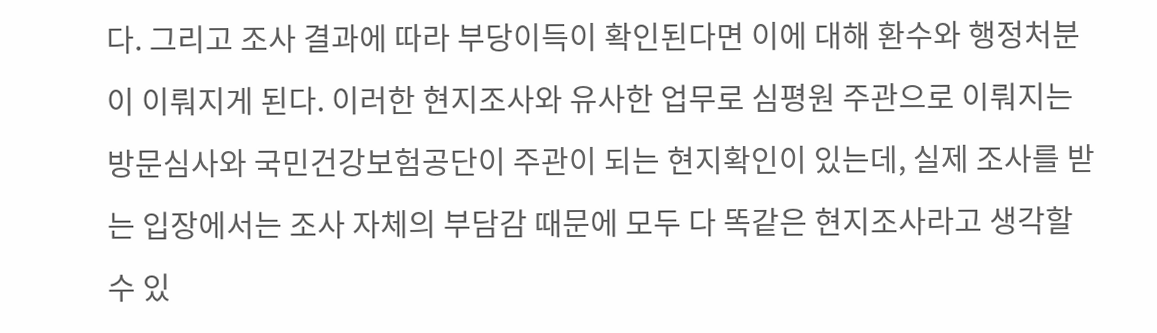다. 그리고 조사 결과에 따라 부당이득이 확인된다면 이에 대해 환수와 행정처분이 이뤄지게 된다. 이러한 현지조사와 유사한 업무로 심평원 주관으로 이뤄지는 방문심사와 국민건강보험공단이 주관이 되는 현지확인이 있는데, 실제 조사를 받는 입장에서는 조사 자체의 부담감 때문에 모두 다 똑같은 현지조사라고 생각할 수 있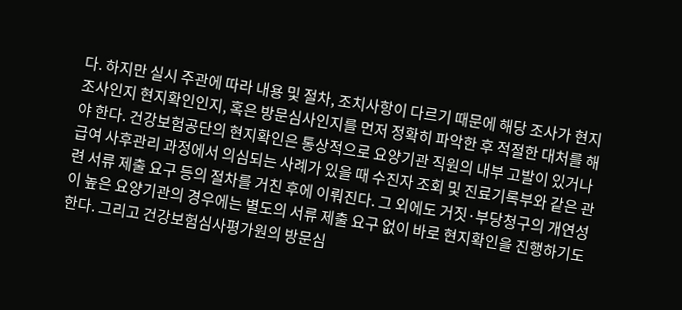다. 하지만 실시 주관에 따라 내용 및 절차, 조치사항이 다르기 때문에 해당 조사가 현지조사인지 현지확인인지, 혹은 방문심사인지를 먼저 정확히 파악한 후 적절한 대처를 해야 한다. 건강보험공단의 현지확인은 통상적으로 요양기관 직원의 내부 고발이 있거나 급여 사후관리 과정에서 의심되는 사례가 있을 때 수진자 조회 및 진료기록부와 같은 관련 서류 제출 요구 등의 절차를 거친 후에 이뤄진다. 그 외에도 거짓·부당청구의 개연성이 높은 요양기관의 경우에는 별도의 서류 제출 요구 없이 바로 현지확인을 진행하기도 한다. 그리고 건강보험심사평가원의 방문심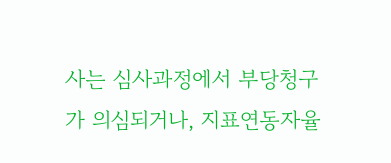사는 심사과정에서 부당청구가 의심되거나, 지표연동자율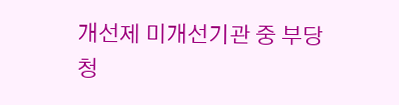개선제 미개선기관 중 부당청